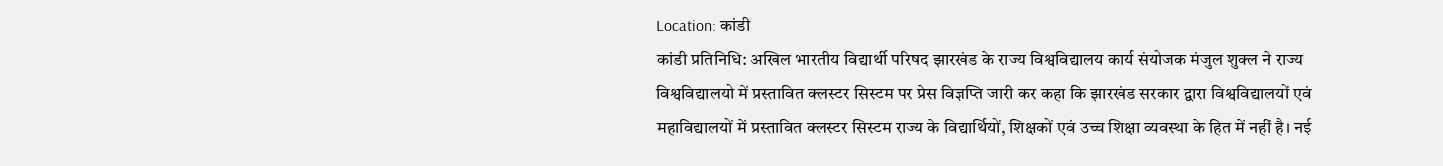Location: कांडी
कांडी प्रतिनिधि: अखिल भारतीय विद्यार्थी परिषद झारखंड के राज्य विश्वविद्यालय कार्य संयोजक मंजुल शुक्ल ने राज्य विश्वविद्यालयो में प्रस्तावित क्लस्टर सिस्टम पर प्रेस विज्ञप्ति जारी कर कहा कि झारखंड सरकार द्वारा विश्वविद्यालयों एवं महाविद्यालयों में प्रस्तावित क्लस्टर सिस्टम राज्य के विद्यार्थियों, शिक्षकों एवं उच्च शिक्षा व्यवस्था के हित में नहीं है। नई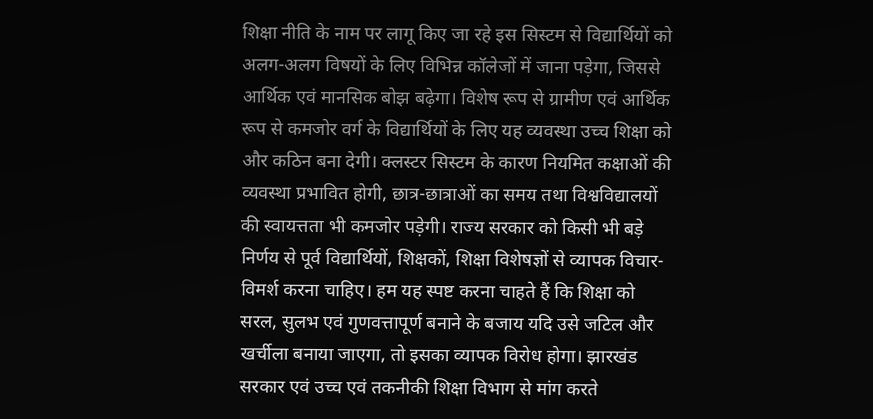शिक्षा नीति के नाम पर लागू किए जा रहे इस सिस्टम से विद्यार्थियों को अलग-अलग विषयों के लिए विभिन्न कॉलेजों में जाना पड़ेगा, जिससे आर्थिक एवं मानसिक बोझ बढ़ेगा। विशेष रूप से ग्रामीण एवं आर्थिक रूप से कमजोर वर्ग के विद्यार्थियों के लिए यह व्यवस्था उच्च शिक्षा को और कठिन बना देगी। क्लस्टर सिस्टम के कारण नियमित कक्षाओं की व्यवस्था प्रभावित होगी, छात्र-छात्राओं का समय तथा विश्वविद्यालयों की स्वायत्तता भी कमजोर पड़ेगी। राज्य सरकार को किसी भी बड़े निर्णय से पूर्व विद्यार्थियों, शिक्षकों, शिक्षा विशेषज्ञों से व्यापक विचार-विमर्श करना चाहिए। हम यह स्पष्ट करना चाहते हैं कि शिक्षा को सरल, सुलभ एवं गुणवत्तापूर्ण बनाने के बजाय यदि उसे जटिल और खर्चीला बनाया जाएगा, तो इसका व्यापक विरोध होगा। झारखंड सरकार एवं उच्च एवं तकनीकी शिक्षा विभाग से मांग करते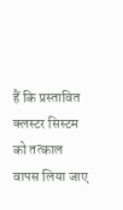हैं कि प्रस्तावित क्लस्टर सिस्टम को तत्काल वापस लिया जाए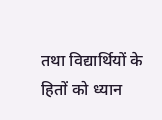तथा विद्यार्थियों के हितों को ध्यान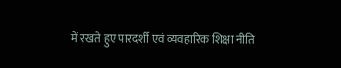में रखते हुए पारदर्शी एवं व्यवहारिक शिक्षा नीति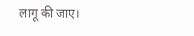लागू की जाए।